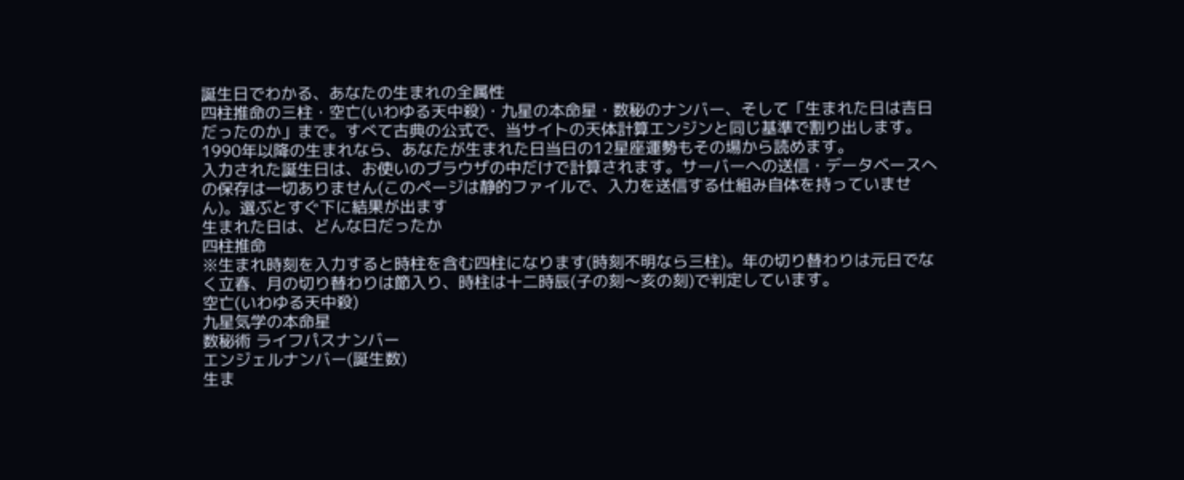誕生日でわかる、あなたの生まれの全属性
四柱推命の三柱・空亡(いわゆる天中殺)・九星の本命星・数秘のナンバー、そして「生まれた日は吉日だったのか」まで。すべて古典の公式で、当サイトの天体計算エンジンと同じ基準で割り出します。1990年以降の生まれなら、あなたが生まれた日当日の12星座運勢もその場から読めます。
入力された誕生日は、お使いのブラウザの中だけで計算されます。サーバーへの送信・データベースへの保存は一切ありません(このページは静的ファイルで、入力を送信する仕組み自体を持っていません)。選ぶとすぐ下に結果が出ます
生まれた日は、どんな日だったか
四柱推命
※生まれ時刻を入力すると時柱を含む四柱になります(時刻不明なら三柱)。年の切り替わりは元日でなく立春、月の切り替わりは節入り、時柱は十二時辰(子の刻〜亥の刻)で判定しています。
空亡(いわゆる天中殺)
九星気学の本命星
数秘術 ライフパスナンバー
エンジェルナンバー(誕生数)
生ま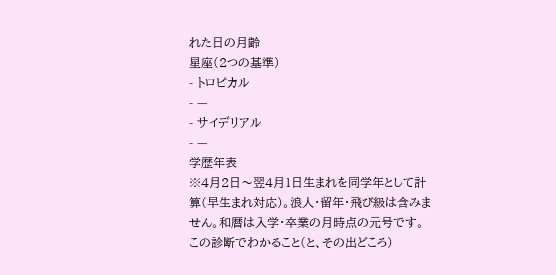れた日の月齢
星座(2つの基準)
- トロピカル
- —
- サイデリアル
- —
学歴年表
※4月2日〜翌4月1日生まれを同学年として計算(早生まれ対応)。浪人・留年・飛び級は含みません。和暦は入学・卒業の月時点の元号です。
この診断でわかること(と、その出どころ)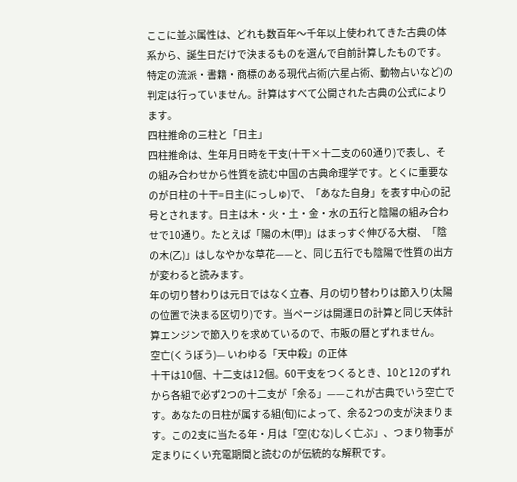ここに並ぶ属性は、どれも数百年〜千年以上使われてきた古典の体系から、誕生日だけで決まるものを選んで自前計算したものです。特定の流派・書籍・商標のある現代占術(六星占術、動物占いなど)の判定は行っていません。計算はすべて公開された古典の公式によります。
四柱推命の三柱と「日主」
四柱推命は、生年月日時を干支(十干×十二支の60通り)で表し、その組み合わせから性質を読む中国の古典命理学です。とくに重要なのが日柱の十干=日主(にっしゅ)で、「あなた自身」を表す中心の記号とされます。日主は木・火・土・金・水の五行と陰陽の組み合わせで10通り。たとえば「陽の木(甲)」はまっすぐ伸びる大樹、「陰の木(乙)」はしなやかな草花——と、同じ五行でも陰陽で性質の出方が変わると読みます。
年の切り替わりは元日ではなく立春、月の切り替わりは節入り(太陽の位置で決まる区切り)です。当ページは開運日の計算と同じ天体計算エンジンで節入りを求めているので、市販の暦とずれません。
空亡(くうぼう)— いわゆる「天中殺」の正体
十干は10個、十二支は12個。60干支をつくるとき、10と12のずれから各組で必ず2つの十二支が「余る」——これが古典でいう空亡です。あなたの日柱が属する組(旬)によって、余る2つの支が決まります。この2支に当たる年・月は「空(むな)しく亡ぶ」、つまり物事が定まりにくい充電期間と読むのが伝統的な解釈です。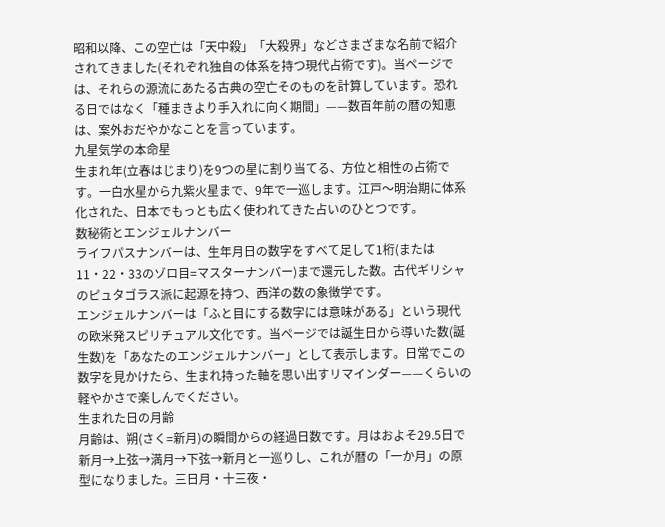昭和以降、この空亡は「天中殺」「大殺界」などさまざまな名前で紹介されてきました(それぞれ独自の体系を持つ現代占術です)。当ページでは、それらの源流にあたる古典の空亡そのものを計算しています。恐れる日ではなく「種まきより手入れに向く期間」——数百年前の暦の知恵は、案外おだやかなことを言っています。
九星気学の本命星
生まれ年(立春はじまり)を9つの星に割り当てる、方位と相性の占術です。一白水星から九紫火星まで、9年で一巡します。江戸〜明治期に体系化された、日本でもっとも広く使われてきた占いのひとつです。
数秘術とエンジェルナンバー
ライフパスナンバーは、生年月日の数字をすべて足して1桁(または11・22・33のゾロ目=マスターナンバー)まで還元した数。古代ギリシャのピュタゴラス派に起源を持つ、西洋の数の象徴学です。
エンジェルナンバーは「ふと目にする数字には意味がある」という現代の欧米発スピリチュアル文化です。当ページでは誕生日から導いた数(誕生数)を「あなたのエンジェルナンバー」として表示します。日常でこの数字を見かけたら、生まれ持った軸を思い出すリマインダー——くらいの軽やかさで楽しんでください。
生まれた日の月齢
月齢は、朔(さく=新月)の瞬間からの経過日数です。月はおよそ29.5日で新月→上弦→満月→下弦→新月と一巡りし、これが暦の「一か月」の原型になりました。三日月・十三夜・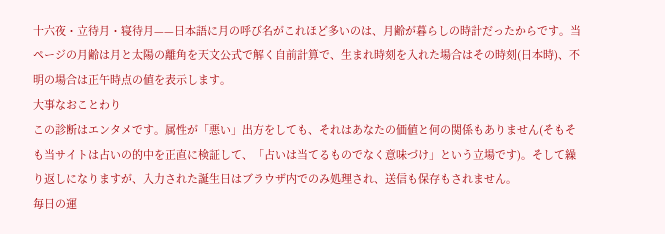十六夜・立待月・寝待月——日本語に月の呼び名がこれほど多いのは、月齢が暮らしの時計だったからです。当ページの月齢は月と太陽の離角を天文公式で解く自前計算で、生まれ時刻を入れた場合はその時刻(日本時)、不明の場合は正午時点の値を表示します。
大事なおことわり
この診断はエンタメです。属性が「悪い」出方をしても、それはあなたの価値と何の関係もありません(そもそも当サイトは占いの的中を正直に検証して、「占いは当てるものでなく意味づけ」という立場です)。そして繰り返しになりますが、入力された誕生日はブラウザ内でのみ処理され、送信も保存もされません。
毎日の運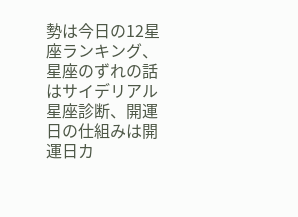勢は今日の12星座ランキング、星座のずれの話はサイデリアル星座診断、開運日の仕組みは開運日カ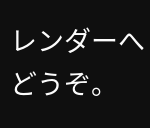レンダーへどうぞ。